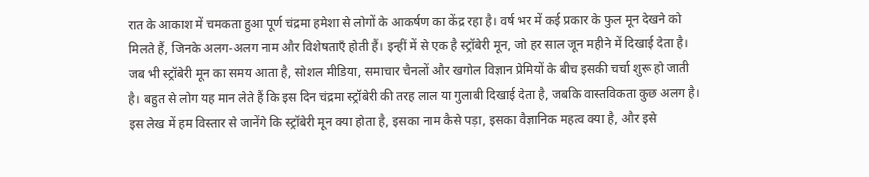रात के आकाश में चमकता हुआ पूर्ण चंद्रमा हमेशा से लोगों के आकर्षण का केंद्र रहा है। वर्ष भर में कई प्रकार के फुल मून देखने को मिलते हैं, जिनके अलग-अलग नाम और विशेषताएँ होती हैं। इन्हीं में से एक है स्ट्रॉबेरी मून, जो हर साल जून महीने में दिखाई देता है। जब भी स्ट्रॉबेरी मून का समय आता है, सोशल मीडिया, समाचार चैनलों और खगोल विज्ञान प्रेमियों के बीच इसकी चर्चा शुरू हो जाती है। बहुत से लोग यह मान लेते हैं कि इस दिन चंद्रमा स्ट्रॉबेरी की तरह लाल या गुलाबी दिखाई देता है, जबकि वास्तविकता कुछ अलग है।
इस लेख में हम विस्तार से जानेंगे कि स्ट्रॉबेरी मून क्या होता है, इसका नाम कैसे पड़ा, इसका वैज्ञानिक महत्व क्या है, और इसे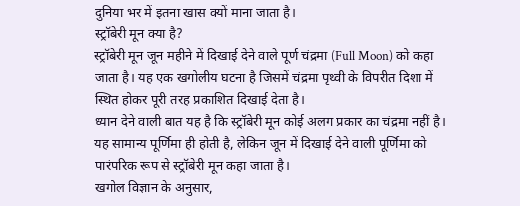दुनिया भर में इतना खास क्यों माना जाता है।
स्ट्रॉबेरी मून क्या है?
स्ट्रॉबेरी मून जून महीने में दिखाई देने वाले पूर्ण चंद्रमा (Full Moon) को कहा जाता है। यह एक खगोलीय घटना है जिसमें चंद्रमा पृथ्वी के विपरीत दिशा में स्थित होकर पूरी तरह प्रकाशित दिखाई देता है।
ध्यान देने वाली बात यह है कि स्ट्रॉबेरी मून कोई अलग प्रकार का चंद्रमा नहीं है। यह सामान्य पूर्णिमा ही होती है, लेकिन जून में दिखाई देने वाली पूर्णिमा को पारंपरिक रूप से स्ट्रॉबेरी मून कहा जाता है।
खगोल विज्ञान के अनुसार,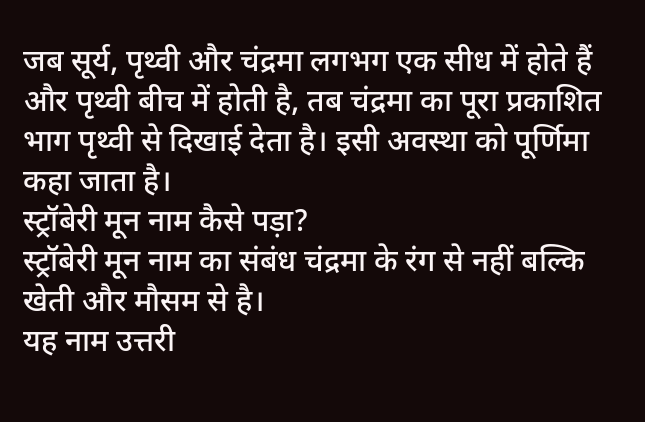जब सूर्य, पृथ्वी और चंद्रमा लगभग एक सीध में होते हैं और पृथ्वी बीच में होती है, तब चंद्रमा का पूरा प्रकाशित भाग पृथ्वी से दिखाई देता है। इसी अवस्था को पूर्णिमा कहा जाता है।
स्ट्रॉबेरी मून नाम कैसे पड़ा?
स्ट्रॉबेरी मून नाम का संबंध चंद्रमा के रंग से नहीं बल्कि खेती और मौसम से है।
यह नाम उत्तरी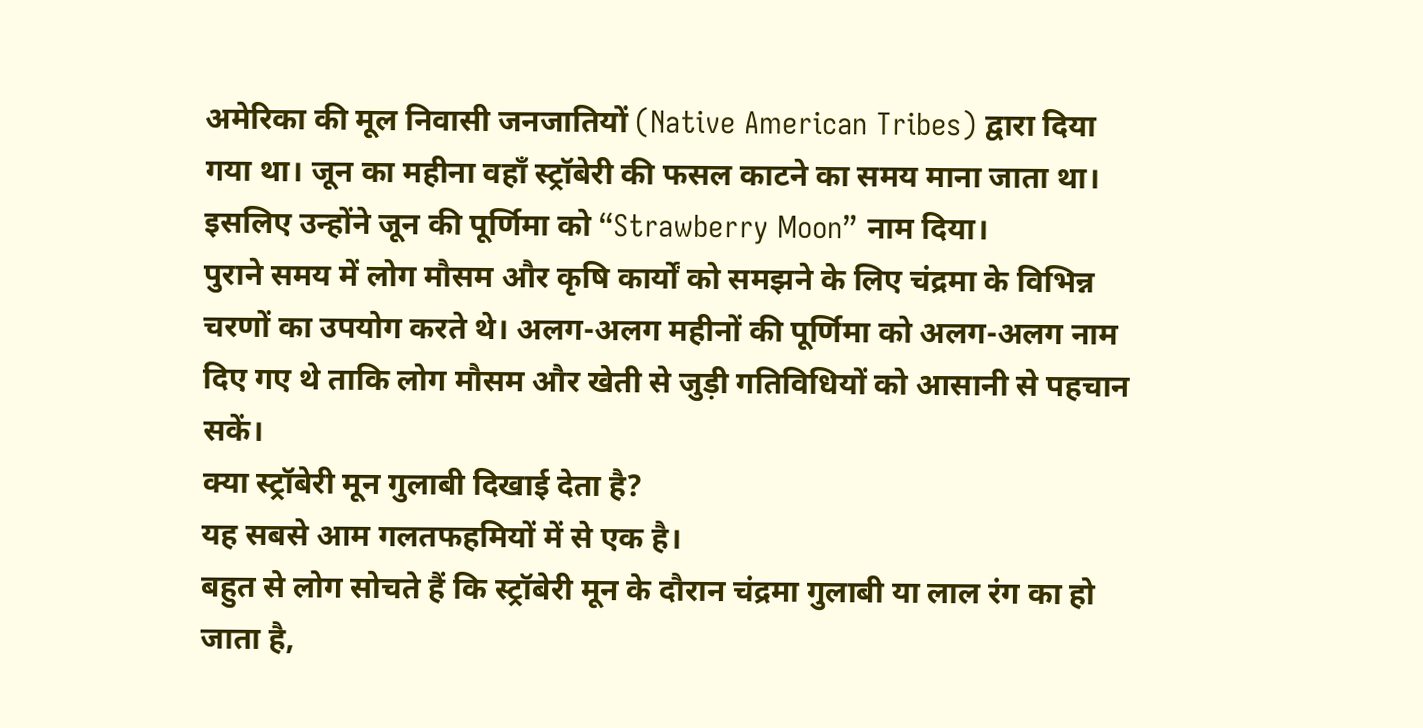अमेरिका की मूल निवासी जनजातियों (Native American Tribes) द्वारा दिया गया था। जून का महीना वहाँ स्ट्रॉबेरी की फसल काटने का समय माना जाता था। इसलिए उन्होंने जून की पूर्णिमा को “Strawberry Moon” नाम दिया।
पुराने समय में लोग मौसम और कृषि कार्यों को समझने के लिए चंद्रमा के विभिन्न चरणों का उपयोग करते थे। अलग-अलग महीनों की पूर्णिमा को अलग-अलग नाम दिए गए थे ताकि लोग मौसम और खेती से जुड़ी गतिविधियों को आसानी से पहचान सकें।
क्या स्ट्रॉबेरी मून गुलाबी दिखाई देता है?
यह सबसे आम गलतफहमियों में से एक है।
बहुत से लोग सोचते हैं कि स्ट्रॉबेरी मून के दौरान चंद्रमा गुलाबी या लाल रंग का हो जाता है,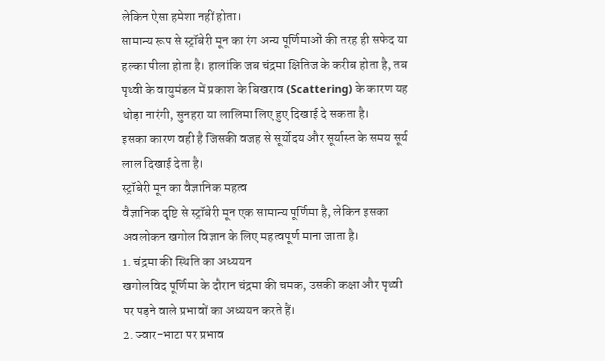लेकिन ऐसा हमेशा नहीं होता।
सामान्य रूप से स्ट्रॉबेरी मून का रंग अन्य पूर्णिमाओं की तरह ही सफेद या हल्का पीला होता है। हालांकि जब चंद्रमा क्षितिज के करीब होता है, तब पृथ्वी के वायुमंडल में प्रकाश के बिखराव (Scattering) के कारण यह थोड़ा नारंगी, सुनहरा या लालिमा लिए हुए दिखाई दे सकता है।
इसका कारण वही है जिसकी वजह से सूर्योदय और सूर्यास्त के समय सूर्य लाल दिखाई देता है।
स्ट्रॉबेरी मून का वैज्ञानिक महत्व
वैज्ञानिक दृष्टि से स्ट्रॉबेरी मून एक सामान्य पूर्णिमा है, लेकिन इसका अवलोकन खगोल विज्ञान के लिए महत्वपूर्ण माना जाता है।
1. चंद्रमा की स्थिति का अध्ययन
खगोलविद पूर्णिमा के दौरान चंद्रमा की चमक, उसकी कक्षा और पृथ्वी पर पड़ने वाले प्रभावों का अध्ययन करते हैं।
2. ज्वार-भाटा पर प्रभाव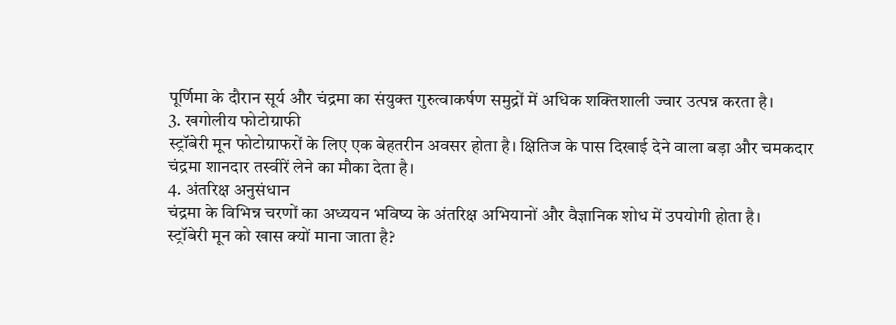पूर्णिमा के दौरान सूर्य और चंद्रमा का संयुक्त गुरुत्वाकर्षण समुद्रों में अधिक शक्तिशाली ज्वार उत्पन्न करता है।
3. खगोलीय फोटोग्राफी
स्ट्रॉबेरी मून फोटोग्राफरों के लिए एक बेहतरीन अवसर होता है। क्षितिज के पास दिखाई देने वाला बड़ा और चमकदार चंद्रमा शानदार तस्वीरें लेने का मौका देता है।
4. अंतरिक्ष अनुसंधान
चंद्रमा के विभिन्न चरणों का अध्ययन भविष्य के अंतरिक्ष अभियानों और वैज्ञानिक शोध में उपयोगी होता है।
स्ट्रॉबेरी मून को खास क्यों माना जाता है?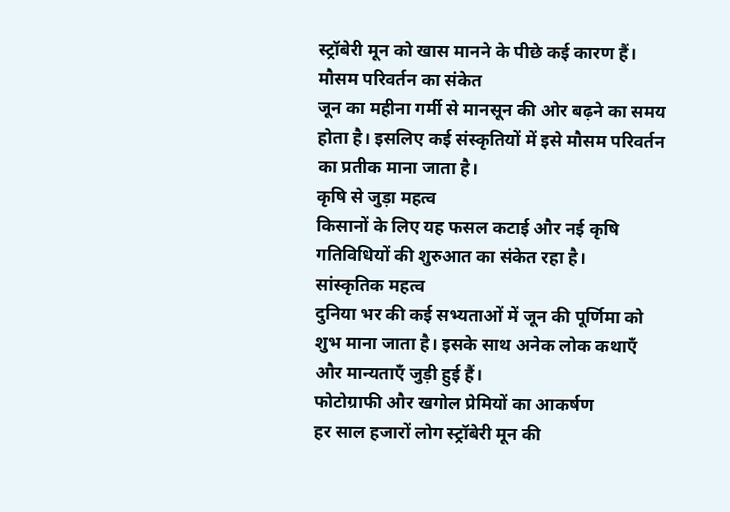स्ट्रॉबेरी मून को खास मानने के पीछे कई कारण हैं।
मौसम परिवर्तन का संकेत
जून का महीना गर्मी से मानसून की ओर बढ़ने का समय होता है। इसलिए कई संस्कृतियों में इसे मौसम परिवर्तन का प्रतीक माना जाता है।
कृषि से जुड़ा महत्व
किसानों के लिए यह फसल कटाई और नई कृषि गतिविधियों की शुरुआत का संकेत रहा है।
सांस्कृतिक महत्व
दुनिया भर की कई सभ्यताओं में जून की पूर्णिमा को शुभ माना जाता है। इसके साथ अनेक लोक कथाएँ और मान्यताएँ जुड़ी हुई हैं।
फोटोग्राफी और खगोल प्रेमियों का आकर्षण
हर साल हजारों लोग स्ट्रॉबेरी मून की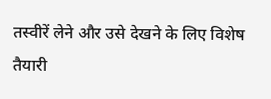तस्वीरें लेने और उसे देखने के लिए विशेष तैयारी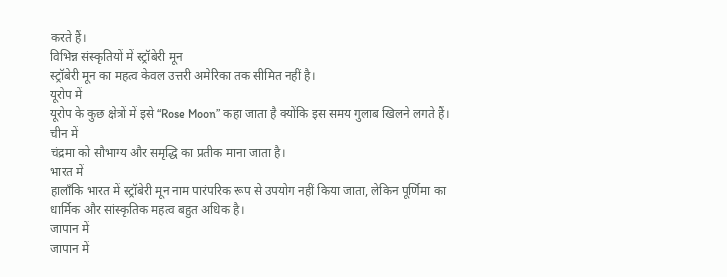करते हैं।
विभिन्न संस्कृतियों में स्ट्रॉबेरी मून
स्ट्रॉबेरी मून का महत्व केवल उत्तरी अमेरिका तक सीमित नहीं है।
यूरोप में
यूरोप के कुछ क्षेत्रों में इसे “Rose Moon” कहा जाता है क्योंकि इस समय गुलाब खिलने लगते हैं।
चीन में
चंद्रमा को सौभाग्य और समृद्धि का प्रतीक माना जाता है।
भारत में
हालाँकि भारत में स्ट्रॉबेरी मून नाम पारंपरिक रूप से उपयोग नहीं किया जाता, लेकिन पूर्णिमा का धार्मिक और सांस्कृतिक महत्व बहुत अधिक है।
जापान में
जापान में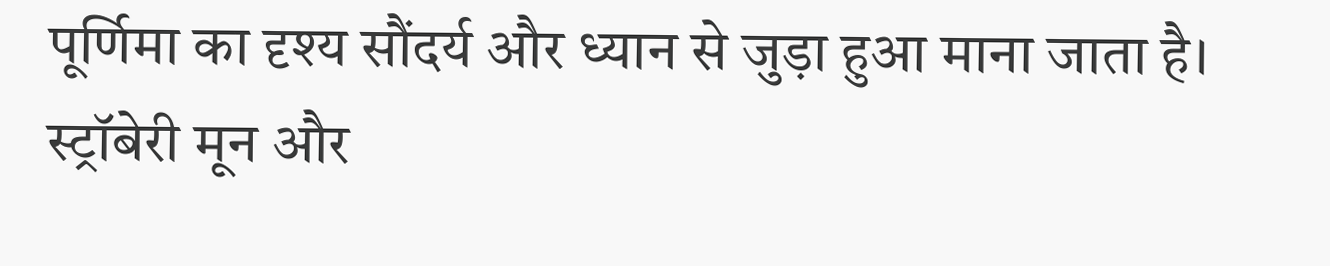पूर्णिमा का दृश्य सौंदर्य और ध्यान से जुड़ा हुआ माना जाता है।
स्ट्रॉबेरी मून और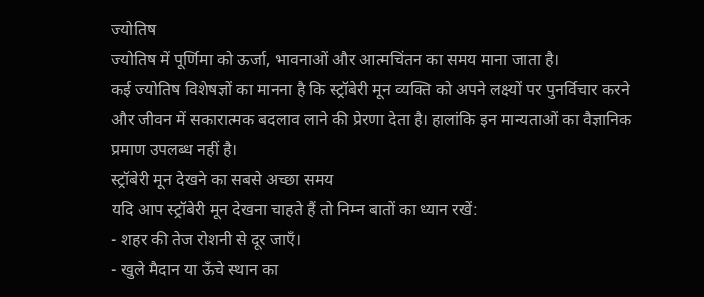ज्योतिष
ज्योतिष में पूर्णिमा को ऊर्जा, भावनाओं और आत्मचिंतन का समय माना जाता है।
कई ज्योतिष विशेषज्ञों का मानना है कि स्ट्रॉबेरी मून व्यक्ति को अपने लक्ष्यों पर पुनर्विचार करने और जीवन में सकारात्मक बदलाव लाने की प्रेरणा देता है। हालांकि इन मान्यताओं का वैज्ञानिक प्रमाण उपलब्ध नहीं है।
स्ट्रॉबेरी मून देखने का सबसे अच्छा समय
यदि आप स्ट्रॉबेरी मून देखना चाहते हैं तो निम्न बातों का ध्यान रखें:
- शहर की तेज रोशनी से दूर जाएँ।
- खुले मैदान या ऊँचे स्थान का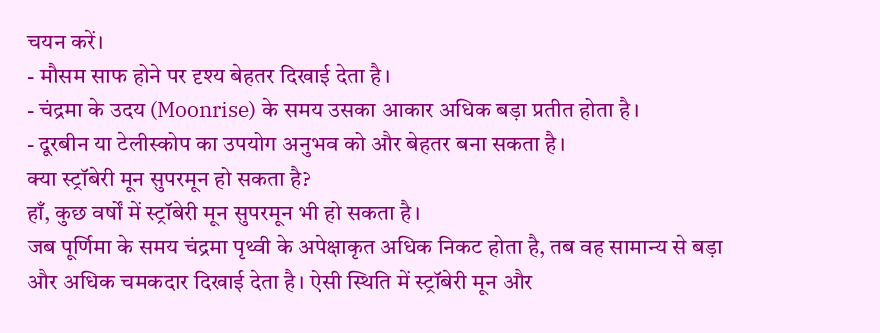चयन करें।
- मौसम साफ होने पर दृश्य बेहतर दिखाई देता है।
- चंद्रमा के उदय (Moonrise) के समय उसका आकार अधिक बड़ा प्रतीत होता है।
- दूरबीन या टेलीस्कोप का उपयोग अनुभव को और बेहतर बना सकता है।
क्या स्ट्रॉबेरी मून सुपरमून हो सकता है?
हाँ, कुछ वर्षों में स्ट्रॉबेरी मून सुपरमून भी हो सकता है।
जब पूर्णिमा के समय चंद्रमा पृथ्वी के अपेक्षाकृत अधिक निकट होता है, तब वह सामान्य से बड़ा और अधिक चमकदार दिखाई देता है। ऐसी स्थिति में स्ट्रॉबेरी मून और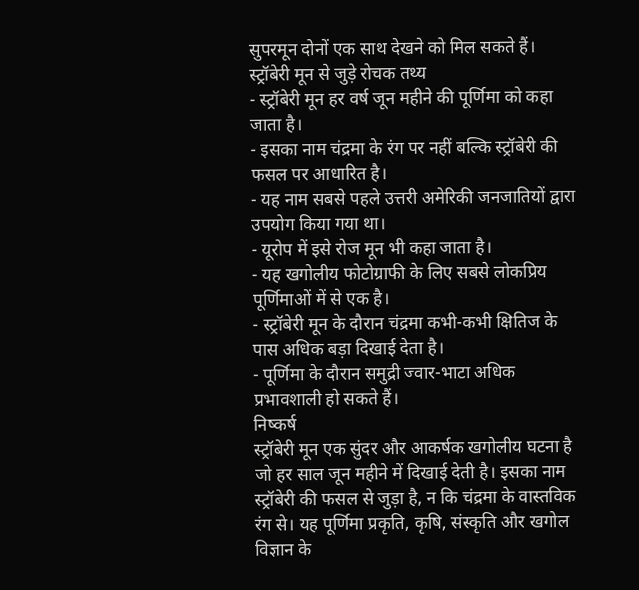सुपरमून दोनों एक साथ देखने को मिल सकते हैं।
स्ट्रॉबेरी मून से जुड़े रोचक तथ्य
- स्ट्रॉबेरी मून हर वर्ष जून महीने की पूर्णिमा को कहा जाता है।
- इसका नाम चंद्रमा के रंग पर नहीं बल्कि स्ट्रॉबेरी की फसल पर आधारित है।
- यह नाम सबसे पहले उत्तरी अमेरिकी जनजातियों द्वारा उपयोग किया गया था।
- यूरोप में इसे रोज मून भी कहा जाता है।
- यह खगोलीय फोटोग्राफी के लिए सबसे लोकप्रिय पूर्णिमाओं में से एक है।
- स्ट्रॉबेरी मून के दौरान चंद्रमा कभी-कभी क्षितिज के पास अधिक बड़ा दिखाई देता है।
- पूर्णिमा के दौरान समुद्री ज्वार-भाटा अधिक प्रभावशाली हो सकते हैं।
निष्कर्ष
स्ट्रॉबेरी मून एक सुंदर और आकर्षक खगोलीय घटना है जो हर साल जून महीने में दिखाई देती है। इसका नाम स्ट्रॉबेरी की फसल से जुड़ा है, न कि चंद्रमा के वास्तविक रंग से। यह पूर्णिमा प्रकृति, कृषि, संस्कृति और खगोल विज्ञान के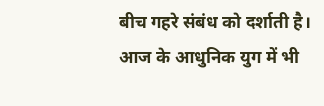बीच गहरे संबंध को दर्शाती है।
आज के आधुनिक युग में भी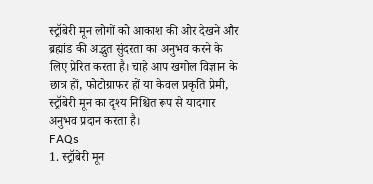स्ट्रॉबेरी मून लोगों को आकाश की ओर देखने और ब्रह्मांड की अद्भुत सुंदरता का अनुभव करने के लिए प्रेरित करता है। चाहे आप खगोल विज्ञान के छात्र हों, फोटोग्राफर हों या केवल प्रकृति प्रेमी, स्ट्रॉबेरी मून का दृश्य निश्चित रूप से यादगार अनुभव प्रदान करता है।
FAQs
1. स्ट्रॉबेरी मून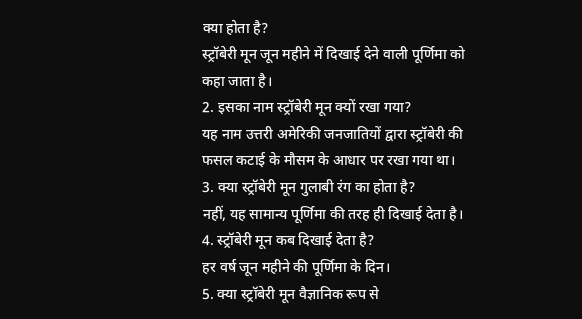क्या होता है?
स्ट्रॉबेरी मून जून महीने में दिखाई देने वाली पूर्णिमा को कहा जाता है।
2. इसका नाम स्ट्रॉबेरी मून क्यों रखा गया?
यह नाम उत्तरी अमेरिकी जनजातियों द्वारा स्ट्रॉबेरी की फसल कटाई के मौसम के आधार पर रखा गया था।
3. क्या स्ट्रॉबेरी मून गुलाबी रंग का होता है?
नहीं, यह सामान्य पूर्णिमा की तरह ही दिखाई देता है।
4. स्ट्रॉबेरी मून कब दिखाई देता है?
हर वर्ष जून महीने की पूर्णिमा के दिन।
5. क्या स्ट्रॉबेरी मून वैज्ञानिक रूप से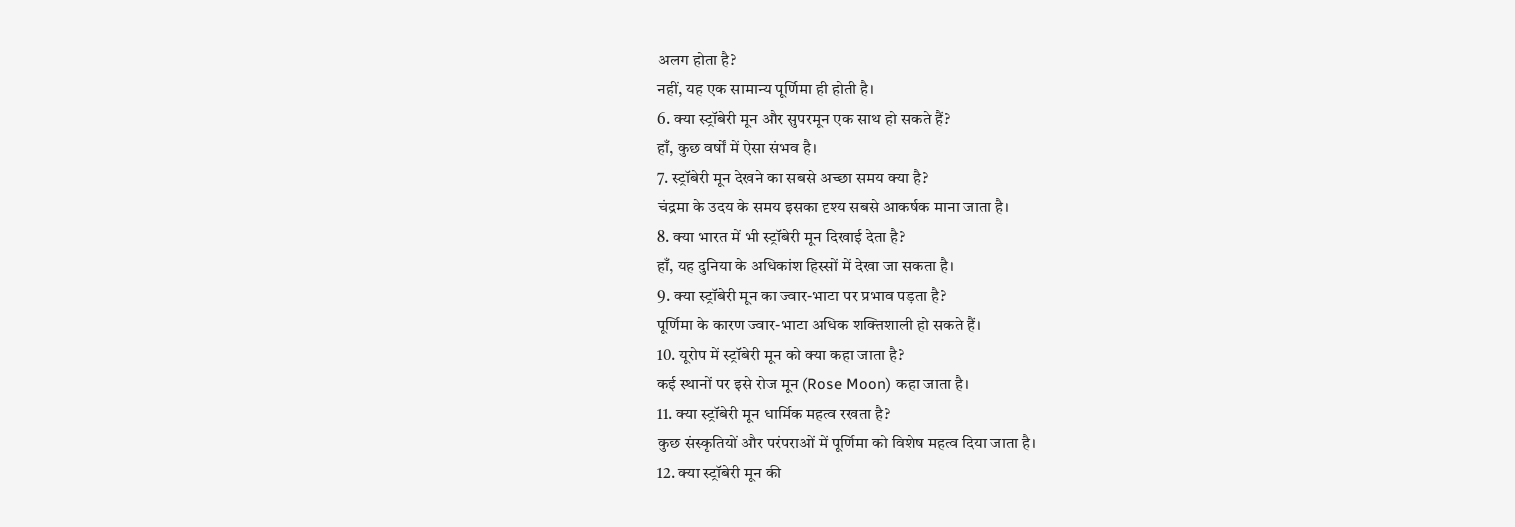अलग होता है?
नहीं, यह एक सामान्य पूर्णिमा ही होती है।
6. क्या स्ट्रॉबेरी मून और सुपरमून एक साथ हो सकते हैं?
हाँ, कुछ वर्षों में ऐसा संभव है।
7. स्ट्रॉबेरी मून देखने का सबसे अच्छा समय क्या है?
चंद्रमा के उदय के समय इसका दृश्य सबसे आकर्षक माना जाता है।
8. क्या भारत में भी स्ट्रॉबेरी मून दिखाई देता है?
हाँ, यह दुनिया के अधिकांश हिस्सों में देखा जा सकता है।
9. क्या स्ट्रॉबेरी मून का ज्वार-भाटा पर प्रभाव पड़ता है?
पूर्णिमा के कारण ज्वार-भाटा अधिक शक्तिशाली हो सकते हैं।
10. यूरोप में स्ट्रॉबेरी मून को क्या कहा जाता है?
कई स्थानों पर इसे रोज मून (Rose Moon) कहा जाता है।
11. क्या स्ट्रॉबेरी मून धार्मिक महत्व रखता है?
कुछ संस्कृतियों और परंपराओं में पूर्णिमा को विशेष महत्व दिया जाता है।
12. क्या स्ट्रॉबेरी मून की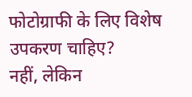फोटोग्राफी के लिए विशेष उपकरण चाहिए?
नहीं, लेकिन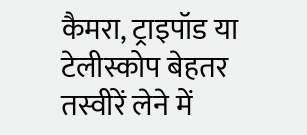कैमरा, ट्राइपॉड या टेलीस्कोप बेहतर तस्वीरें लेने में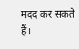मदद कर सकते हैं।